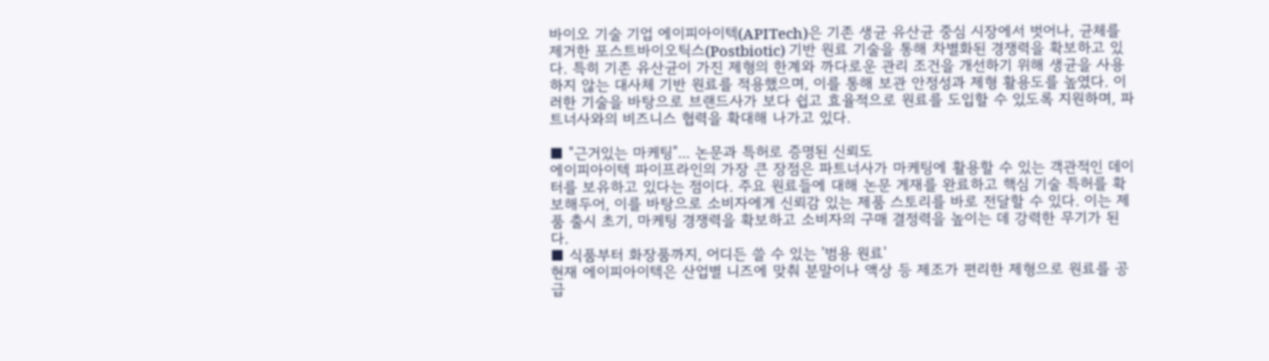바이오 기술 기업 에이피아이텍(APITech)은 기존 생균 유산균 중심 시장에서 벗어나, 균체를 제거한 포스트바이오틱스(Postbiotic) 기반 원료 기술을 통해 차별화된 경쟁력을 확보하고 있다. 특히 기존 유산균이 가진 제형의 한계와 까다로운 관리 조건을 개선하기 위해 생균을 사용하지 않는 대사체 기반 원료를 적용했으며, 이를 통해 보관 안정성과 제형 활용도를 높였다. 이러한 기술을 바탕으로 브랜드사가 보다 쉽고 효율적으로 원료를 도입할 수 있도록 지원하며, 파트너사와의 비즈니스 협력을 확대해 나가고 있다.

■ "근거있는 마케팅"... 논문과 특허로 증명된 신뢰도
에이피아이텍 파이프라인의 가장 큰 장점은 파트너사가 마케팅에 활용할 수 있는 객관적인 데이터를 보유하고 있다는 점이다. 주요 원료들에 대해 논문 게재를 완료하고 핵심 기술 특허를 확보해두어, 이를 바탕으로 소비자에게 신뢰감 있는 제품 스토리를 바로 전달할 수 있다. 이는 제품 출시 초기, 마케팅 경쟁력을 확보하고 소비자의 구매 결정력을 높이는 데 강력한 무기가 된다.
■ 식품부터 화장품까지, 어디든 쓸 수 있는 '범용 원료'
현재 에이피아이텍은 산업별 니즈에 맞춰 분말이나 액상 등 제조가 편리한 제형으로 원료를 공급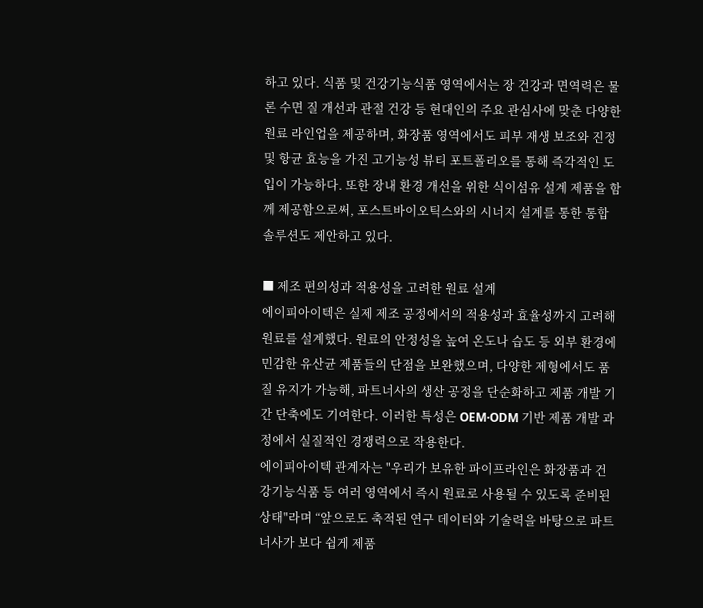하고 있다. 식품 및 건강기능식품 영역에서는 장 건강과 면역력은 물론 수면 질 개선과 관절 건강 등 현대인의 주요 관심사에 맞춘 다양한 원료 라인업을 제공하며, 화장품 영역에서도 피부 재생 보조와 진정 및 항균 효능을 가진 고기능성 뷰티 포트폴리오를 통해 즉각적인 도입이 가능하다. 또한 장내 환경 개선을 위한 식이섬유 설계 제품을 함께 제공함으로써, 포스트바이오틱스와의 시너지 설계를 통한 통합 솔루션도 제안하고 있다.

■ 제조 편의성과 적용성을 고려한 원료 설계
에이피아이텍은 실제 제조 공정에서의 적용성과 효율성까지 고려해 원료를 설계했다. 원료의 안정성을 높여 온도나 습도 등 외부 환경에 민감한 유산균 제품들의 단점을 보완했으며, 다양한 제형에서도 품질 유지가 가능해, 파트너사의 생산 공정을 단순화하고 제품 개발 기간 단축에도 기여한다. 이러한 특성은 OEM·ODM 기반 제품 개발 과정에서 실질적인 경쟁력으로 작용한다.
에이피아이텍 관계자는 "우리가 보유한 파이프라인은 화장품과 건강기능식품 등 여러 영역에서 즉시 원료로 사용될 수 있도록 준비된 상태"라며 “앞으로도 축적된 연구 데이터와 기술력을 바탕으로 파트너사가 보다 쉽게 제품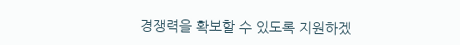경쟁력을 확보할 수 있도록 지원하겠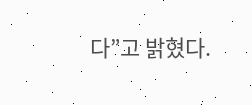다”고 밝혔다.